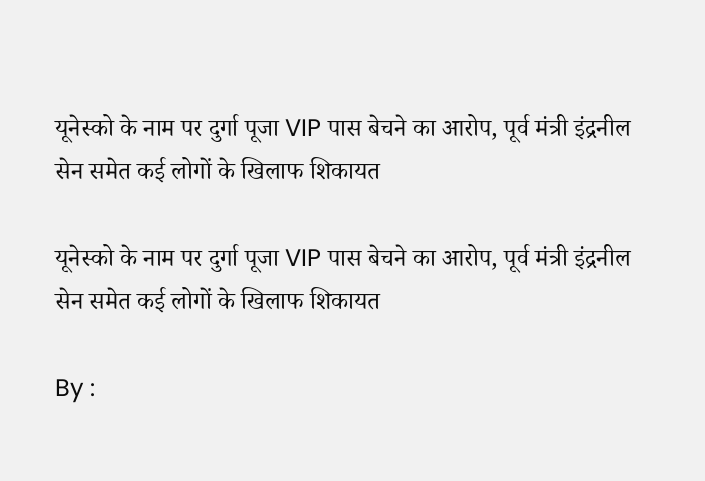यूनेस्को के नाम पर दुर्गा पूजा VIP पास बेचने का आरोप, पूर्व मंत्री इंद्रनील सेन समेत कई लोगों के खिलाफ शिकायत

यूनेस्को के नाम पर दुर्गा पूजा VIP पास बेचने का आरोप, पूर्व मंत्री इंद्रनील सेन समेत कई लोगों के खिलाफ शिकायत

By :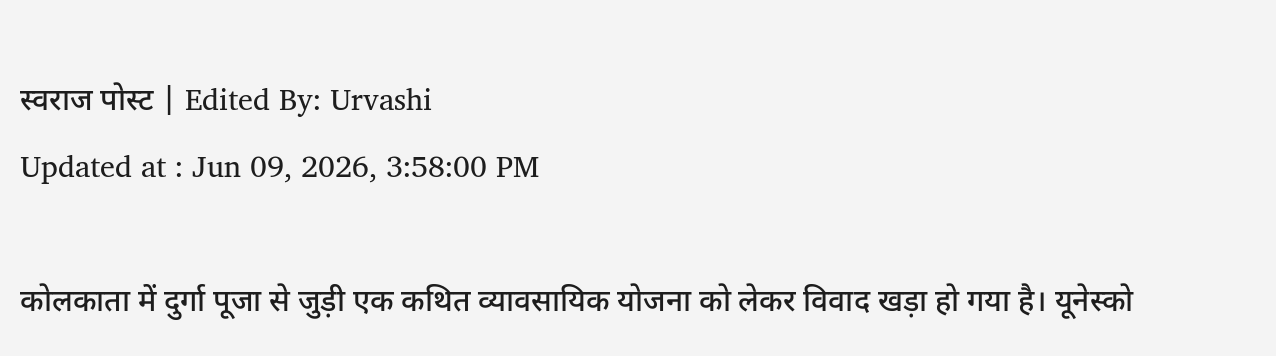स्वराज पोस्ट | Edited By: Urvashi
Updated at : Jun 09, 2026, 3:58:00 PM

कोलकाता में दुर्गा पूजा से जुड़ी एक कथित व्यावसायिक योजना को लेकर विवाद खड़ा हो गया है। यूनेस्को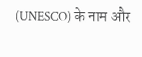(UNESCO) के नाम और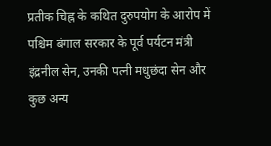प्रतीक चिह्न के कथित दुरुपयोग के आरोप में पश्चिम बंगाल सरकार के पूर्व पर्यटन मंत्री इंद्रनील सेन, उनकी पत्नी मधुछंदा सेन और कुछ अन्य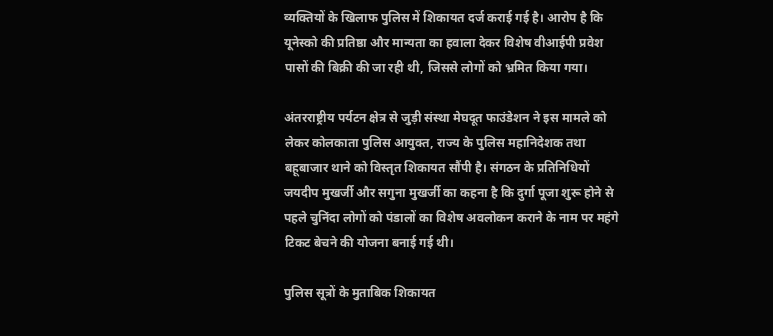व्यक्तियों के खिलाफ पुलिस में शिकायत दर्ज कराई गई है। आरोप है कि यूनेस्को की प्रतिष्ठा और मान्यता का हवाला देकर विशेष वीआईपी प्रवेश पासों की बिक्री की जा रही थी, जिससे लोगों को भ्रमित किया गया।

अंतरराष्ट्रीय पर्यटन क्षेत्र से जुड़ी संस्था मेघदूत फाउंडेशन ने इस मामले को लेकर कोलकाता पुलिस आयुक्त, राज्य के पुलिस महानिदेशक तथा बहूबाजार थाने को विस्तृत शिकायत सौंपी है। संगठन के प्रतिनिधियों जयदीप मुखर्जी और सगुना मुखर्जी का कहना है कि दुर्गा पूजा शुरू होने से पहले चुनिंदा लोगों को पंडालों का विशेष अवलोकन कराने के नाम पर महंगे टिकट बेचने की योजना बनाई गई थी।

पुलिस सूत्रों के मुताबिक शिकायत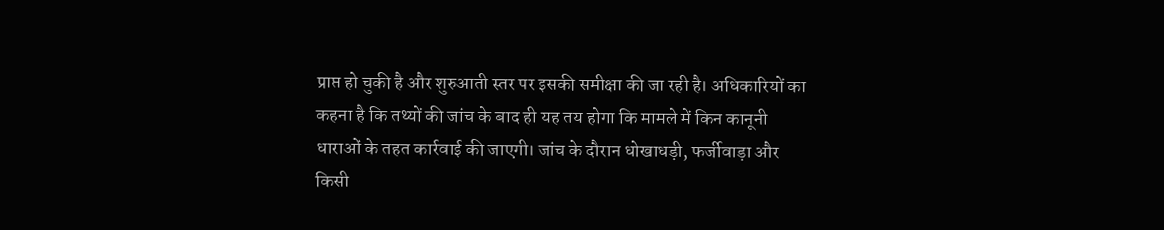प्राप्त हो चुकी है और शुरुआती स्तर पर इसकी समीक्षा की जा रही है। अधिकारियों का कहना है कि तथ्यों की जांच के बाद ही यह तय होगा कि मामले में किन कानूनी धाराओं के तहत कार्रवाई की जाएगी। जांच के दौरान धोखाधड़ी, फर्जीवाड़ा और किसी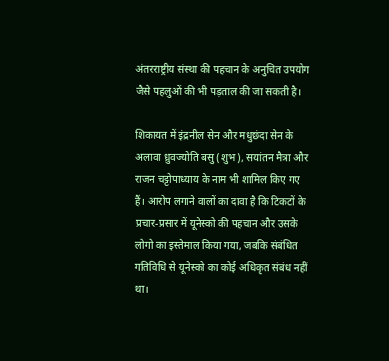अंतरराष्ट्रीय संस्था की पहचान के अनुचित उपयोग जैसे पहलुओं की भी पड़ताल की जा सकती है।

शिकायत में इंद्रनील सेन और मधुछंदा सेन के अलावा ध्रुवज्योति बसु (शुभ), सयांतन मैत्रा और राजन चट्टोपाध्याय के नाम भी शामिल किए गए हैं। आरोप लगाने वालों का दावा है कि टिकटों के प्रचार-प्रसार में यूनेस्को की पहचान और उसके लोगो का इस्तेमाल किया गया, जबकि संबंधित गतिविधि से यूनेस्को का कोई अधिकृत संबंध नहीं था।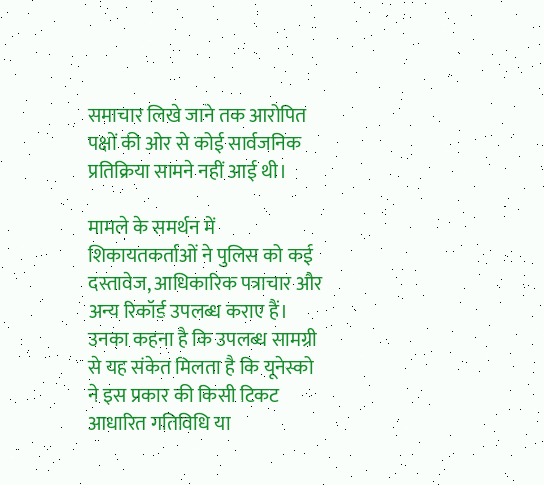समाचार लिखे जाने तक आरोपित पक्षों की ओर से कोई सार्वजनिक प्रतिक्रिया सामने नहीं आई थी।

मामले के समर्थन में शिकायतकर्ताओं ने पुलिस को कई दस्तावेज, आधिकारिक पत्राचार और अन्य रिकॉर्ड उपलब्ध कराए हैं। उनका कहना है कि उपलब्ध सामग्री से यह संकेत मिलता है कि यूनेस्को ने इस प्रकार की किसी टिकट आधारित गतिविधि या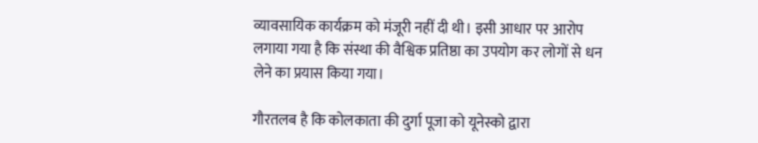व्यावसायिक कार्यक्रम को मंजूरी नहीं दी थी। इसी आधार पर आरोप लगाया गया है कि संस्था की वैश्विक प्रतिष्ठा का उपयोग कर लोगों से धन लेने का प्रयास किया गया।

गौरतलब है कि कोलकाता की दुर्गा पूजा को यूनेस्को द्वारा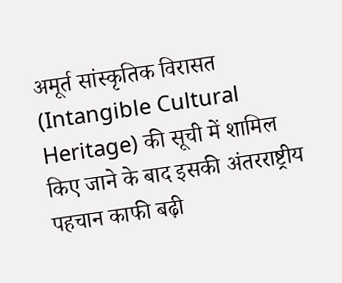अमूर्त सांस्कृतिक विरासत (Intangible Cultural Heritage) की सूची में शामिल किए जाने के बाद इसकी अंतरराष्ट्रीय पहचान काफी बढ़ी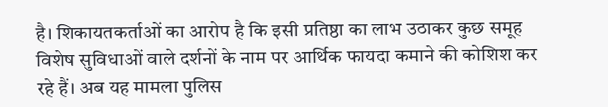है। शिकायतकर्ताओं का आरोप है कि इसी प्रतिष्ठा का लाभ उठाकर कुछ समूह विशेष सुविधाओं वाले दर्शनों के नाम पर आर्थिक फायदा कमाने की कोशिश कर रहे हैं। अब यह मामला पुलिस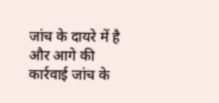जांच के दायरे में है और आगे की कार्रवाई जांच के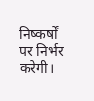निष्कर्षों पर निर्भर करेगी।